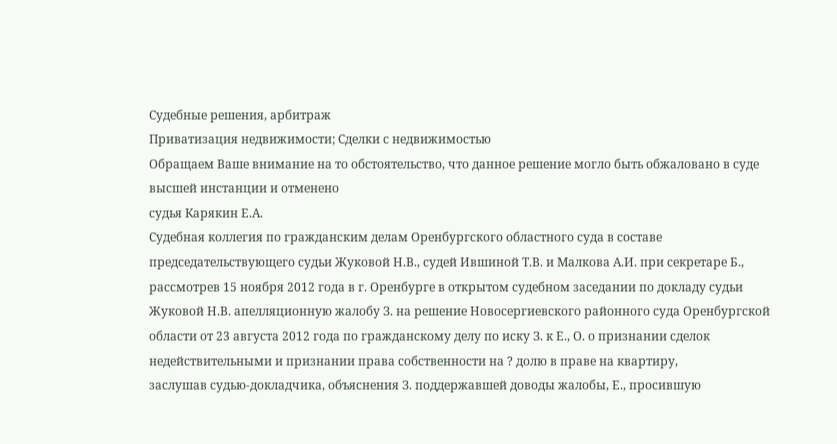Судебные решения, арбитраж
Приватизация недвижимости; Сделки с недвижимостью
Обращаем Ваше внимание на то обстоятельство, что данное решение могло быть обжаловано в суде высшей инстанции и отменено
судья Карякин Е.А.
Судебная коллегия по гражданским делам Оренбургского областного суда в составе председательствующего судьи Жуковой Н.В., судей Ившиной Т.В. и Малкова А.И. при секретаре Б., рассмотрев 15 ноября 2012 года в г. Оренбурге в открытом судебном заседании по докладу судьи Жуковой Н.В. апелляционную жалобу З. на решение Новосергиевского районного суда Оренбургской области от 23 августа 2012 года по гражданскому делу по иску З. к Е., О. о признании сделок недействительными и признании права собственности на ? долю в праве на квартиру,
заслушав судью-докладчика, объяснения З. поддержавшей доводы жалобы, Е., просившую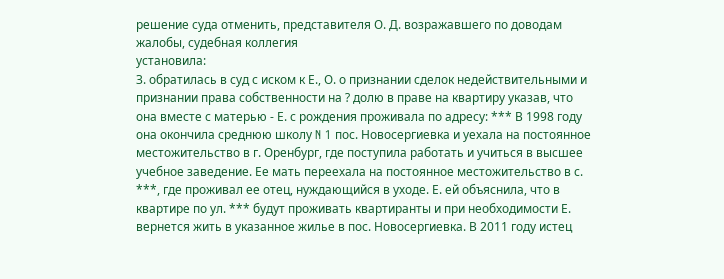решение суда отменить, представителя О. Д. возражавшего по доводам жалобы, судебная коллегия
установила:
З. обратилась в суд с иском к Е., О. о признании сделок недействительными и признании права собственности на ? долю в праве на квартиру указав, что она вместе с матерью - Е. с рождения проживала по адресу: *** В 1998 году она окончила среднюю школу N 1 пос. Новосергиевка и уехала на постоянное местожительство в г. Оренбург, где поступила работать и учиться в высшее учебное заведение. Ее мать переехала на постоянное местожительство в с. ***, где проживал ее отец, нуждающийся в уходе. Е. ей объяснила, что в квартире по ул. *** будут проживать квартиранты и при необходимости Е. вернется жить в указанное жилье в пос. Новосергиевка. В 2011 году истец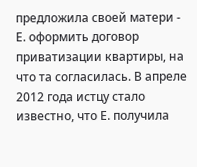предложила своей матери - Е. оформить договор приватизации квартиры, на что та согласилась. В апреле 2012 года истцу стало известно, что Е. получила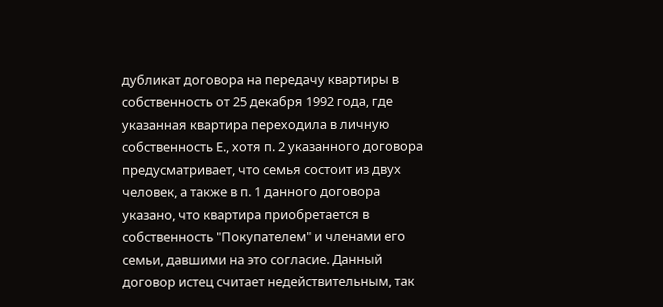дубликат договора на передачу квартиры в собственность от 25 декабря 1992 года, где указанная квартира переходила в личную собственность Е., хотя п. 2 указанного договора предусматривает, что семья состоит из двух человек, а также в п. 1 данного договора указано, что квартира приобретается в собственность "Покупателем" и членами его семьи, давшими на это согласие. Данный договор истец считает недействительным, так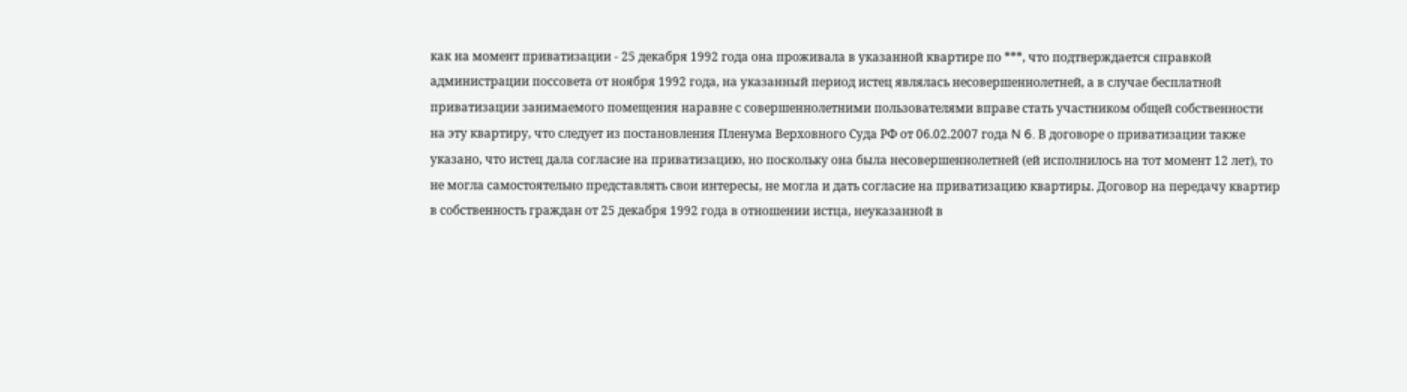как на момент приватизации - 25 декабря 1992 года она проживала в указанной квартире по ***, что подтверждается справкой администрации поссовета от ноября 1992 года, на указанный период истец являлась несовершеннолетней, а в случае бесплатной приватизации занимаемого помещения наравне с совершеннолетними пользователями вправе стать участником общей собственности на эту квартиру, что следует из постановления Пленума Верховного Суда РФ от 06.02.2007 года N 6. В договоре о приватизации также указано, что истец дала согласие на приватизацию, но поскольку она была несовершеннолетней (ей исполнилось на тот момент 12 лет), то не могла самостоятельно представлять свои интересы, не могла и дать согласие на приватизацию квартиры. Договор на передачу квартир в собственность граждан от 25 декабря 1992 года в отношении истца, неуказанной в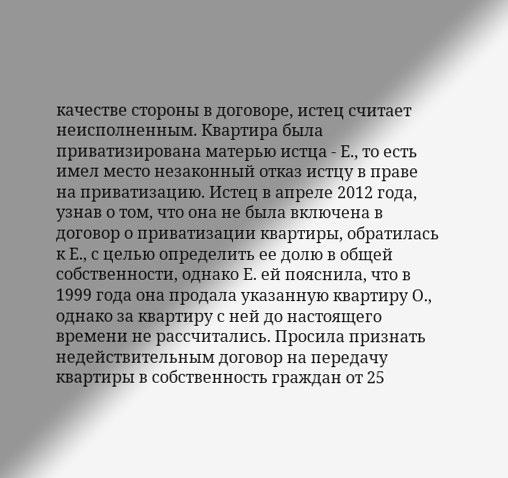качестве стороны в договоре, истец считает неисполненным. Квартира была приватизирована матерью истца - Е., то есть имел место незаконный отказ истцу в праве на приватизацию. Истец в апреле 2012 года, узнав о том, что она не была включена в договор о приватизации квартиры, обратилась к Е., с целью определить ее долю в общей собственности, однако Е. ей пояснила, что в 1999 года она продала указанную квартиру О., однако за квартиру с ней до настоящего времени не рассчитались. Просила признать недействительным договор на передачу квартиры в собственность граждан от 25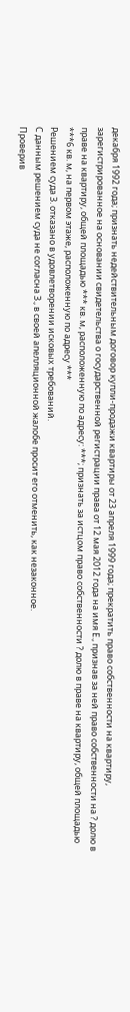декабря 1992 года; признать недействительным договор купли-продажи квартиры от 23 апреля 1999 года; прекратить право собственности на квартиру, зарегистрированное на основании свидетельства о государственной регистрации права от 12 мая 2012 года на имя Е., признав за ней право собственности на ? долю в праве на квартиру, общей площадью *** кв. м, расположенную по адресу: ***; признать за истцом право собственности ? долю в праве на квартиру, общей площадью ***6 кв. м, на первом этаже, расположенную по адресу ***
Решением суда З. отказано в удовлетворении исковых требований.
С данным решением суда не согласна З., в своей апелляционной жалобе просит его отменить, как незаконное.
Проверив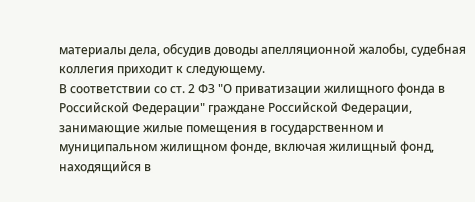материалы дела, обсудив доводы апелляционной жалобы, судебная коллегия приходит к следующему.
В соответствии со ст. 2 ФЗ "О приватизации жилищного фонда в Российской Федерации" граждане Российской Федерации, занимающие жилые помещения в государственном и муниципальном жилищном фонде, включая жилищный фонд, находящийся в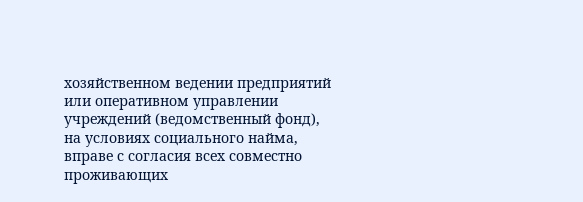хозяйственном ведении предприятий или оперативном управлении учреждений (ведомственный фонд), на условиях социального найма, вправе с согласия всех совместно проживающих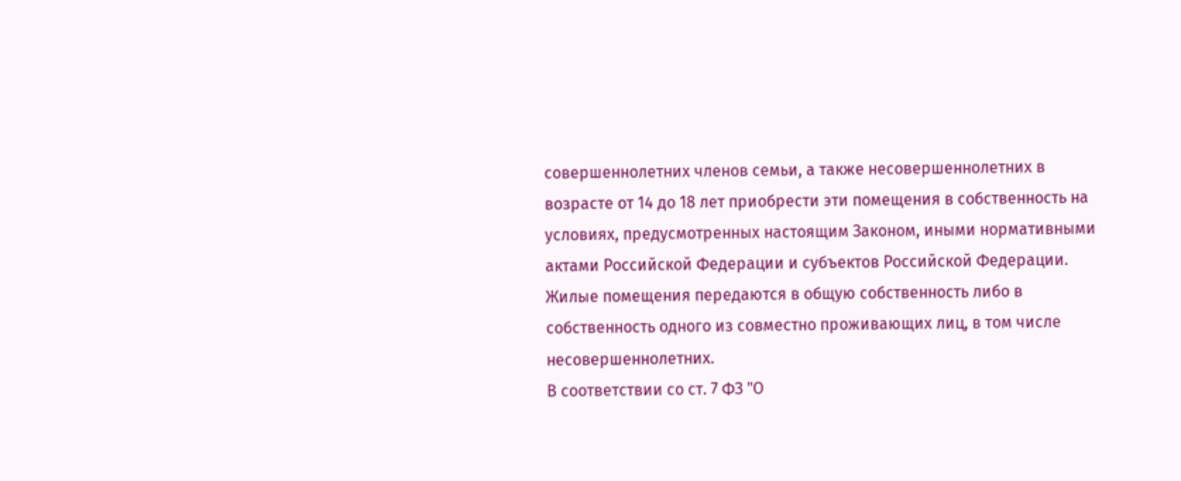совершеннолетних членов семьи, а также несовершеннолетних в возрасте от 14 до 18 лет приобрести эти помещения в собственность на условиях, предусмотренных настоящим Законом, иными нормативными актами Российской Федерации и субъектов Российской Федерации. Жилые помещения передаются в общую собственность либо в собственность одного из совместно проживающих лиц, в том числе несовершеннолетних.
В соответствии со ст. 7 ФЗ "О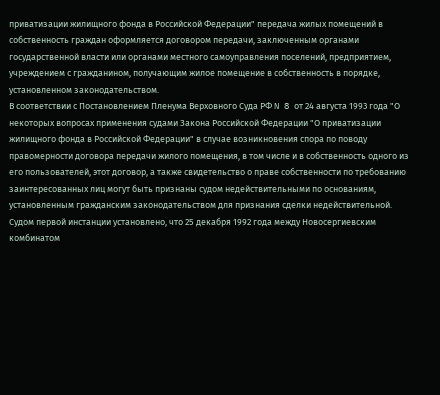приватизации жилищного фонда в Российской Федерации" передача жилых помещений в собственность граждан оформляется договором передачи, заключенным органами государственной власти или органами местного самоуправления поселений, предприятием, учреждением с гражданином, получающим жилое помещение в собственность в порядке, установленном законодательством.
В соответствии с Постановлением Пленума Верховного Суда РФ N 8 от 24 августа 1993 года "О некоторых вопросах применения судами Закона Российской Федерации "О приватизации жилищного фонда в Российской Федерации" в случае возникновения спора по поводу правомерности договора передачи жилого помещения, в том числе и в собственность одного из его пользователей, этот договор, а также свидетельство о праве собственности по требованию заинтересованных лиц могут быть признаны судом недействительными по основаниям, установленным гражданским законодательством для признания сделки недействительной.
Судом первой инстанции установлено, что 25 декабря 1992 года между Новосергиевским комбинатом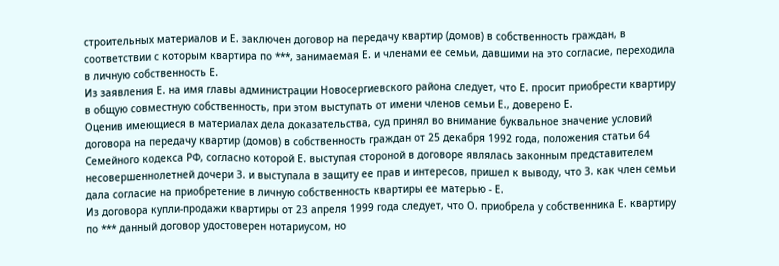строительных материалов и Е. заключен договор на передачу квартир (домов) в собственность граждан, в соответствии с которым квартира по ***, занимаемая Е. и членами ее семьи, давшими на это согласие, переходила в личную собственность Е.
Из заявления Е. на имя главы администрации Новосергиевского района следует, что Е. просит приобрести квартиру в общую совместную собственность, при этом выступать от имени членов семьи Е., доверено Е.
Оценив имеющиеся в материалах дела доказательства, суд принял во внимание буквальное значение условий договора на передачу квартир (домов) в собственность граждан от 25 декабря 1992 года, положения статьи 64 Семейного кодекса РФ, согласно которой Е. выступая стороной в договоре являлась законным представителем несовершеннолетней дочери З. и выступала в защиту ее прав и интересов, пришел к выводу, что З. как член семьи дала согласие на приобретение в личную собственность квартиры ее матерью - Е.
Из договора купли-продажи квартиры от 23 апреля 1999 года следует, что О. приобрела у собственника Е. квартиру по *** данный договор удостоверен нотариусом, но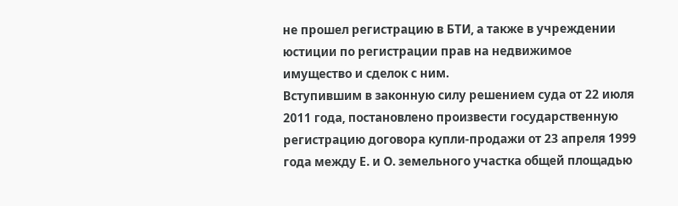не прошел регистрацию в БТИ, а также в учреждении юстиции по регистрации прав на недвижимое имущество и сделок с ним.
Вступившим в законную силу решением суда от 22 июля 2011 года, постановлено произвести государственную регистрацию договора купли-продажи от 23 апреля 1999 года между Е. и О. земельного участка общей площадью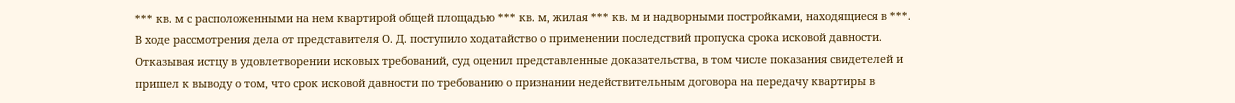*** кв. м с расположенными на нем квартирой общей площадью *** кв. м, жилая *** кв. м и надворными постройками, находящиеся в ***.
В ходе рассмотрения дела от представителя О. Д. поступило ходатайство о применении последствий пропуска срока исковой давности.
Отказывая истцу в удовлетворении исковых требований, суд оценил представленные доказательства, в том числе показания свидетелей и пришел к выводу о том, что срок исковой давности по требованию о признании недействительным договора на передачу квартиры в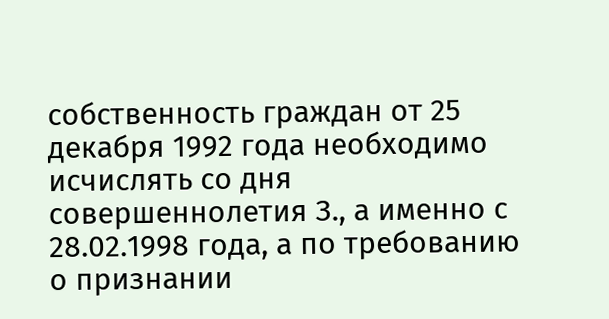собственность граждан от 25 декабря 1992 года необходимо исчислять со дня совершеннолетия З., а именно с 28.02.1998 года, а по требованию о признании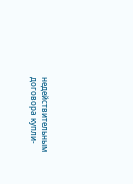недействительным договора купли-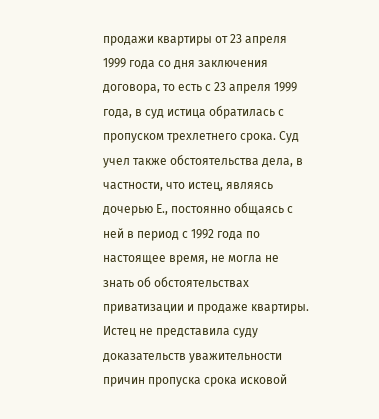продажи квартиры от 23 апреля 1999 года со дня заключения договора, то есть с 23 апреля 1999 года, в суд истица обратилась с пропуском трехлетнего срока. Суд учел также обстоятельства дела, в частности, что истец, являясь дочерью Е., постоянно общаясь с ней в период с 1992 года по настоящее время, не могла не знать об обстоятельствах приватизации и продаже квартиры. Истец не представила суду доказательств уважительности причин пропуска срока исковой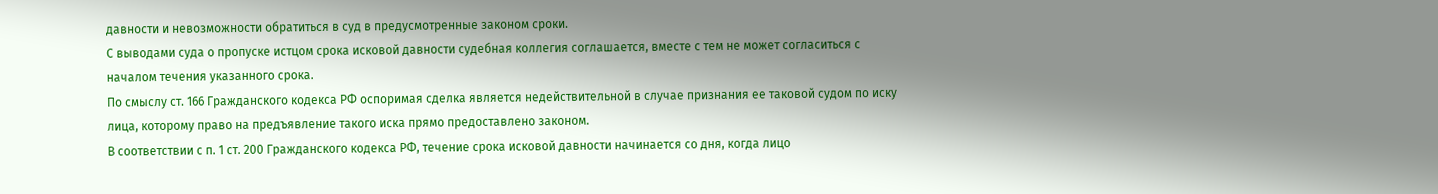давности и невозможности обратиться в суд в предусмотренные законом сроки.
С выводами суда о пропуске истцом срока исковой давности судебная коллегия соглашается, вместе с тем не может согласиться с началом течения указанного срока.
По смыслу ст. 166 Гражданского кодекса РФ оспоримая сделка является недействительной в случае признания ее таковой судом по иску лица, которому право на предъявление такого иска прямо предоставлено законом.
В соответствии с п. 1 ст. 200 Гражданского кодекса РФ, течение срока исковой давности начинается со дня, когда лицо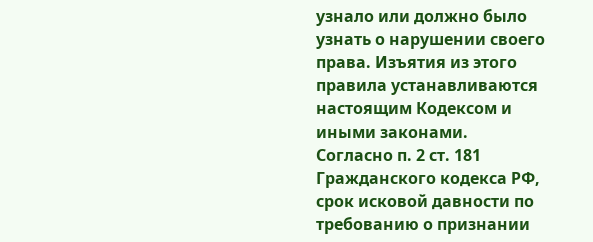узнало или должно было узнать о нарушении своего права. Изъятия из этого правила устанавливаются настоящим Кодексом и иными законами.
Согласно п. 2 ст. 181 Гражданского кодекса РФ, срок исковой давности по требованию о признании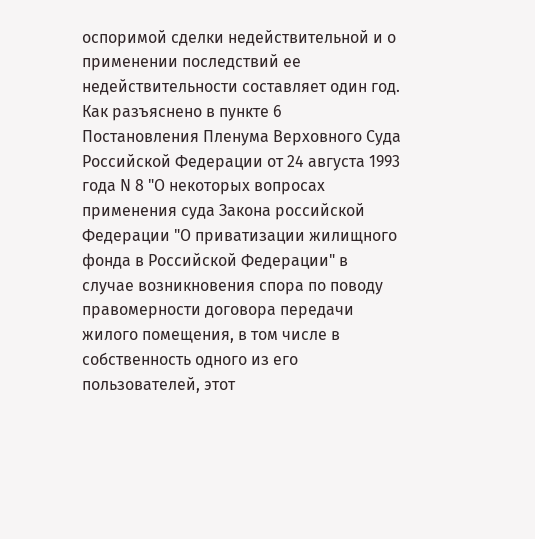оспоримой сделки недействительной и о применении последствий ее недействительности составляет один год.
Как разъяснено в пункте 6 Постановления Пленума Верховного Суда Российской Федерации от 24 августа 1993 года N 8 "О некоторых вопросах применения суда Закона российской Федерации "О приватизации жилищного фонда в Российской Федерации" в случае возникновения спора по поводу правомерности договора передачи жилого помещения, в том числе в собственность одного из его пользователей, этот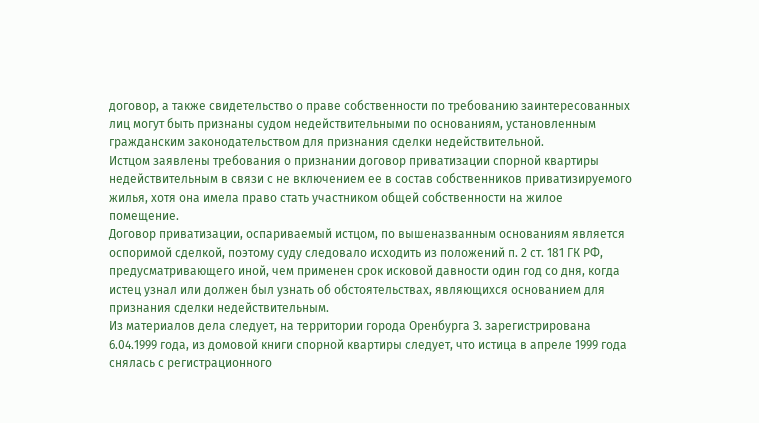договор, а также свидетельство о праве собственности по требованию заинтересованных лиц могут быть признаны судом недействительными по основаниям, установленным гражданским законодательством для признания сделки недействительной.
Истцом заявлены требования о признании договор приватизации спорной квартиры недействительным в связи с не включением ее в состав собственников приватизируемого жилья, хотя она имела право стать участником общей собственности на жилое помещение.
Договор приватизации, оспариваемый истцом, по вышеназванным основаниям является оспоримой сделкой, поэтому суду следовало исходить из положений п. 2 ст. 181 ГК РФ, предусматривающего иной, чем применен срок исковой давности один год со дня, когда истец узнал или должен был узнать об обстоятельствах, являющихся основанием для признания сделки недействительным.
Из материалов дела следует, на территории города Оренбурга З. зарегистрирована 6.04.1999 года, из домовой книги спорной квартиры следует, что истица в апреле 1999 года снялась с регистрационного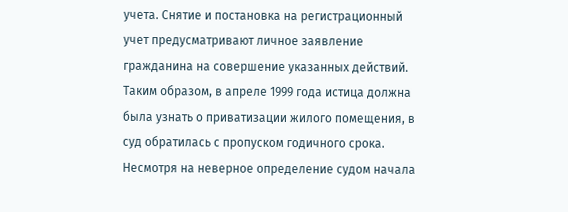учета. Снятие и постановка на регистрационный учет предусматривают личное заявление гражданина на совершение указанных действий. Таким образом, в апреле 1999 года истица должна была узнать о приватизации жилого помещения, в суд обратилась с пропуском годичного срока.
Несмотря на неверное определение судом начала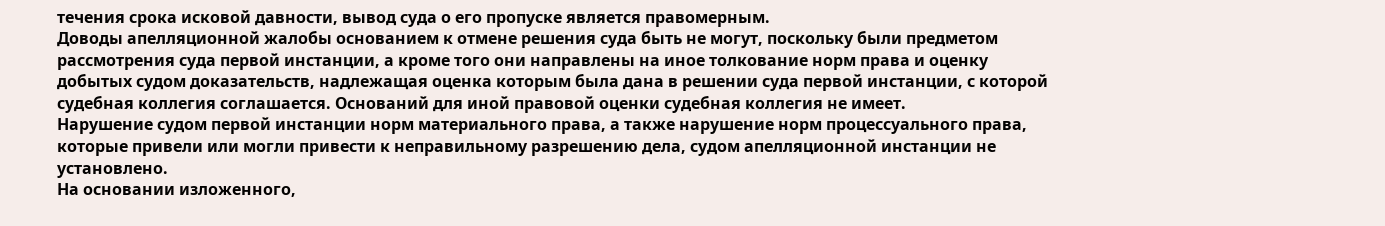течения срока исковой давности, вывод суда о его пропуске является правомерным.
Доводы апелляционной жалобы основанием к отмене решения суда быть не могут, поскольку были предметом рассмотрения суда первой инстанции, а кроме того они направлены на иное толкование норм права и оценку добытых судом доказательств, надлежащая оценка которым была дана в решении суда первой инстанции, с которой судебная коллегия соглашается. Оснований для иной правовой оценки судебная коллегия не имеет.
Нарушение судом первой инстанции норм материального права, а также нарушение норм процессуального права, которые привели или могли привести к неправильному разрешению дела, судом апелляционной инстанции не установлено.
На основании изложенного,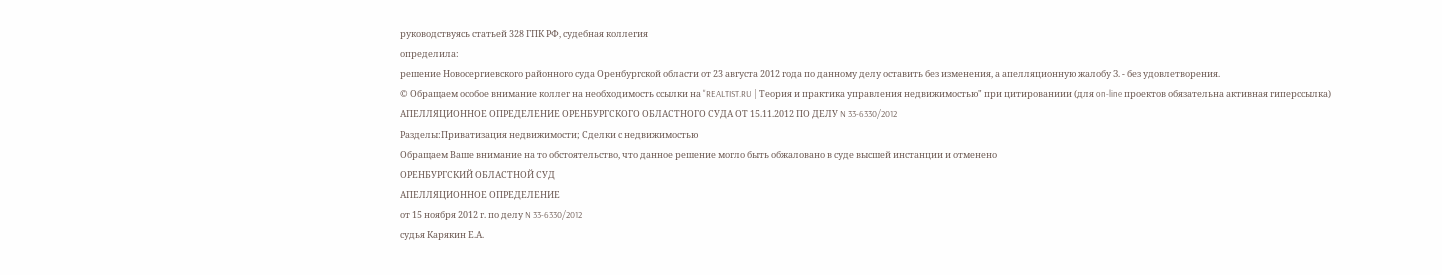руководствуясь статьей 328 ГПК РФ, судебная коллегия
определила:
решение Новосергиевского районного суда Оренбургской области от 23 августа 2012 года по данному делу оставить без изменения, а апелляционную жалобу З. - без удовлетворения.
© Обращаем особое внимание коллег на необходимость ссылки на "REALTIST.RU | Теория и практика управления недвижимостью" при цитированиии (для on-line проектов обязательна активная гиперссылка)
АПЕЛЛЯЦИОННОЕ ОПРЕДЕЛЕНИЕ ОРЕНБУРГСКОГО ОБЛАСТНОГО СУДА ОТ 15.11.2012 ПО ДЕЛУ N 33-6330/2012
Разделы:Приватизация недвижимости; Сделки с недвижимостью
Обращаем Ваше внимание на то обстоятельство, что данное решение могло быть обжаловано в суде высшей инстанции и отменено
ОРЕНБУРГСКИЙ ОБЛАСТНОЙ СУД
АПЕЛЛЯЦИОННОЕ ОПРЕДЕЛЕНИЕ
от 15 ноября 2012 г. по делу N 33-6330/2012
судья Карякин Е.А.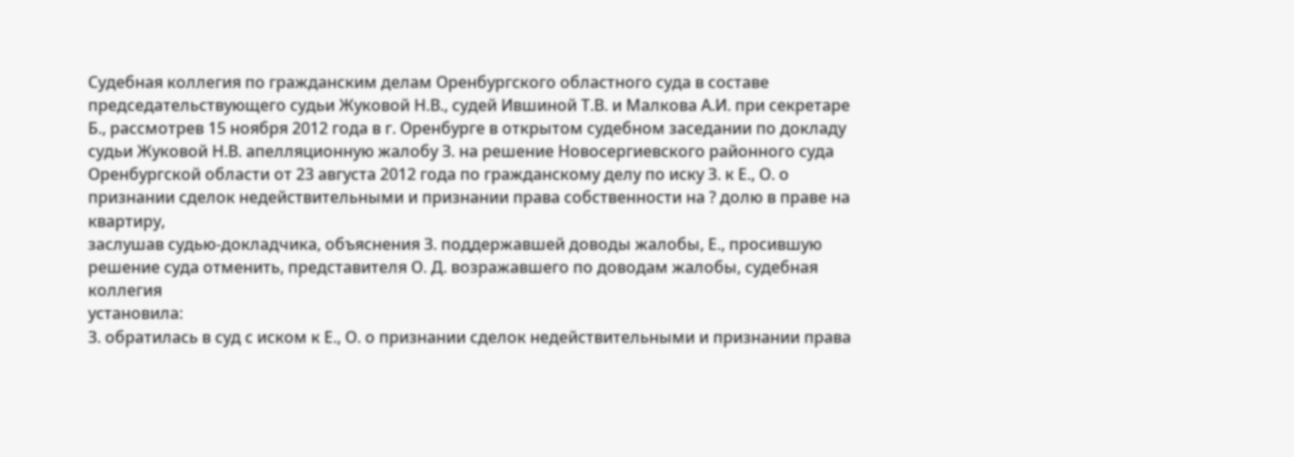Судебная коллегия по гражданским делам Оренбургского областного суда в составе председательствующего судьи Жуковой Н.В., судей Ившиной Т.В. и Малкова А.И. при секретаре Б., рассмотрев 15 ноября 2012 года в г. Оренбурге в открытом судебном заседании по докладу судьи Жуковой Н.В. апелляционную жалобу З. на решение Новосергиевского районного суда Оренбургской области от 23 августа 2012 года по гражданскому делу по иску З. к Е., О. о признании сделок недействительными и признании права собственности на ? долю в праве на квартиру,
заслушав судью-докладчика, объяснения З. поддержавшей доводы жалобы, Е., просившую решение суда отменить, представителя О. Д. возражавшего по доводам жалобы, судебная коллегия
установила:
З. обратилась в суд с иском к Е., О. о признании сделок недействительными и признании права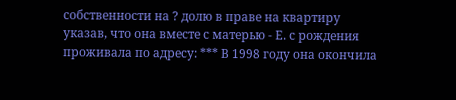собственности на ? долю в праве на квартиру указав, что она вместе с матерью - Е. с рождения проживала по адресу: *** В 1998 году она окончила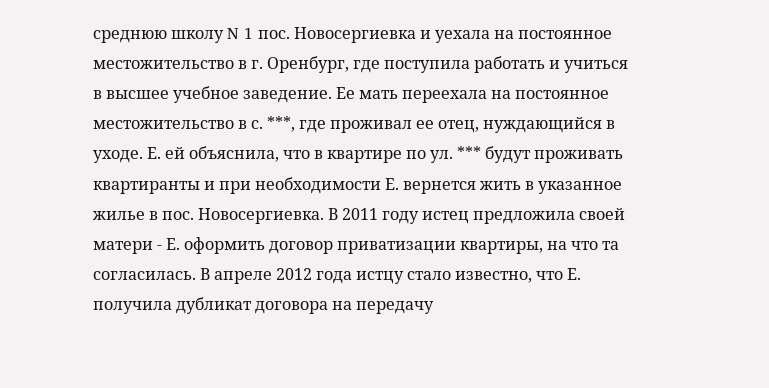среднюю школу N 1 пос. Новосергиевка и уехала на постоянное местожительство в г. Оренбург, где поступила работать и учиться в высшее учебное заведение. Ее мать переехала на постоянное местожительство в с. ***, где проживал ее отец, нуждающийся в уходе. Е. ей объяснила, что в квартире по ул. *** будут проживать квартиранты и при необходимости Е. вернется жить в указанное жилье в пос. Новосергиевка. В 2011 году истец предложила своей матери - Е. оформить договор приватизации квартиры, на что та согласилась. В апреле 2012 года истцу стало известно, что Е. получила дубликат договора на передачу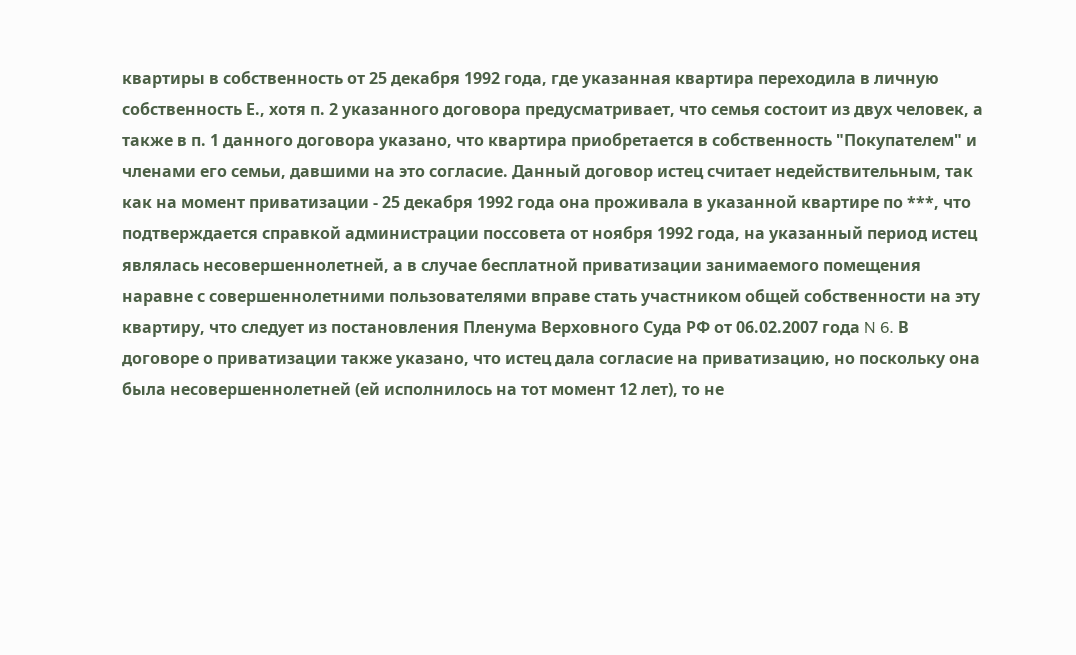квартиры в собственность от 25 декабря 1992 года, где указанная квартира переходила в личную собственность Е., хотя п. 2 указанного договора предусматривает, что семья состоит из двух человек, а также в п. 1 данного договора указано, что квартира приобретается в собственность "Покупателем" и членами его семьи, давшими на это согласие. Данный договор истец считает недействительным, так как на момент приватизации - 25 декабря 1992 года она проживала в указанной квартире по ***, что подтверждается справкой администрации поссовета от ноября 1992 года, на указанный период истец являлась несовершеннолетней, а в случае бесплатной приватизации занимаемого помещения наравне с совершеннолетними пользователями вправе стать участником общей собственности на эту квартиру, что следует из постановления Пленума Верховного Суда РФ от 06.02.2007 года N 6. В договоре о приватизации также указано, что истец дала согласие на приватизацию, но поскольку она была несовершеннолетней (ей исполнилось на тот момент 12 лет), то не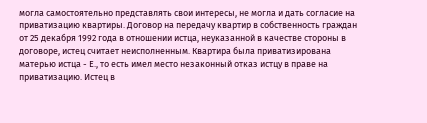могла самостоятельно представлять свои интересы, не могла и дать согласие на приватизацию квартиры. Договор на передачу квартир в собственность граждан от 25 декабря 1992 года в отношении истца, неуказанной в качестве стороны в договоре, истец считает неисполненным. Квартира была приватизирована матерью истца - Е., то есть имел место незаконный отказ истцу в праве на приватизацию. Истец в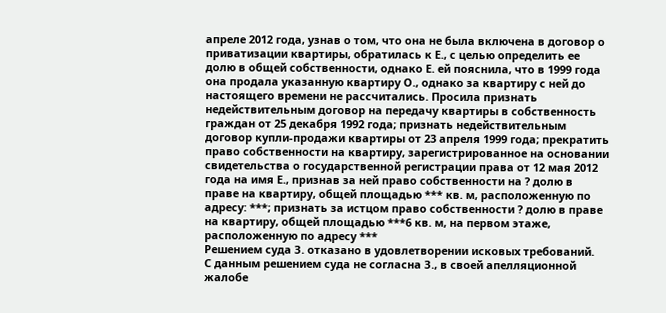апреле 2012 года, узнав о том, что она не была включена в договор о приватизации квартиры, обратилась к Е., с целью определить ее долю в общей собственности, однако Е. ей пояснила, что в 1999 года она продала указанную квартиру О., однако за квартиру с ней до настоящего времени не рассчитались. Просила признать недействительным договор на передачу квартиры в собственность граждан от 25 декабря 1992 года; признать недействительным договор купли-продажи квартиры от 23 апреля 1999 года; прекратить право собственности на квартиру, зарегистрированное на основании свидетельства о государственной регистрации права от 12 мая 2012 года на имя Е., признав за ней право собственности на ? долю в праве на квартиру, общей площадью *** кв. м, расположенную по адресу: ***; признать за истцом право собственности ? долю в праве на квартиру, общей площадью ***6 кв. м, на первом этаже, расположенную по адресу ***
Решением суда З. отказано в удовлетворении исковых требований.
С данным решением суда не согласна З., в своей апелляционной жалобе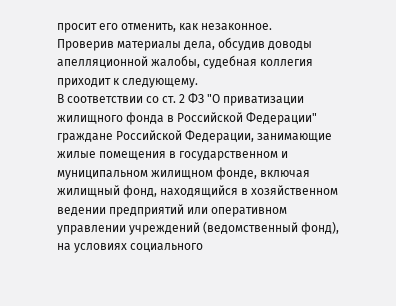просит его отменить, как незаконное.
Проверив материалы дела, обсудив доводы апелляционной жалобы, судебная коллегия приходит к следующему.
В соответствии со ст. 2 ФЗ "О приватизации жилищного фонда в Российской Федерации" граждане Российской Федерации, занимающие жилые помещения в государственном и муниципальном жилищном фонде, включая жилищный фонд, находящийся в хозяйственном ведении предприятий или оперативном управлении учреждений (ведомственный фонд), на условиях социального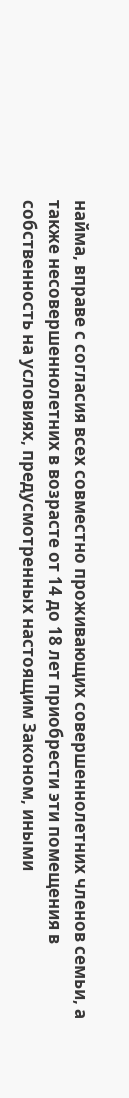найма, вправе с согласия всех совместно проживающих совершеннолетних членов семьи, а также несовершеннолетних в возрасте от 14 до 18 лет приобрести эти помещения в собственность на условиях, предусмотренных настоящим Законом, иными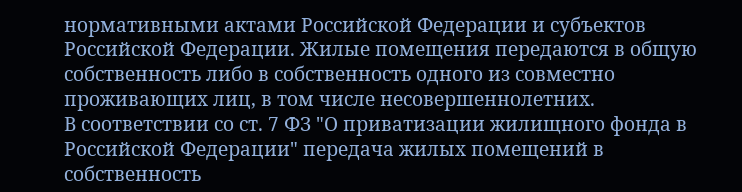нормативными актами Российской Федерации и субъектов Российской Федерации. Жилые помещения передаются в общую собственность либо в собственность одного из совместно проживающих лиц, в том числе несовершеннолетних.
В соответствии со ст. 7 ФЗ "О приватизации жилищного фонда в Российской Федерации" передача жилых помещений в собственность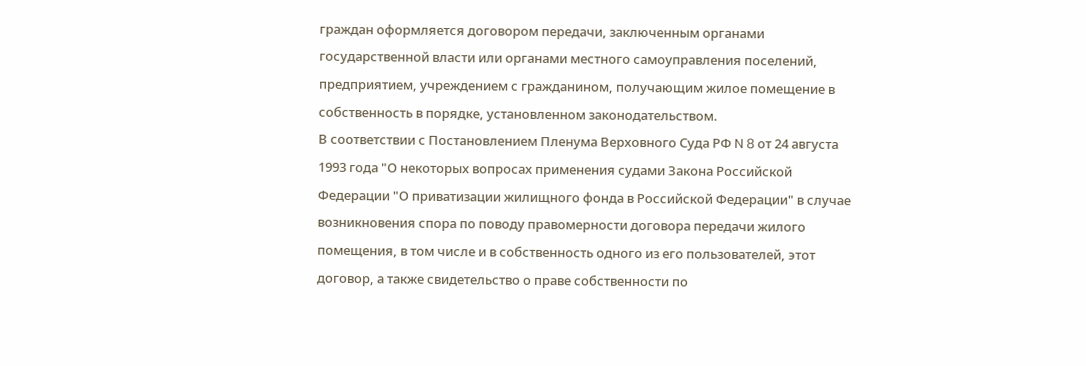граждан оформляется договором передачи, заключенным органами государственной власти или органами местного самоуправления поселений, предприятием, учреждением с гражданином, получающим жилое помещение в собственность в порядке, установленном законодательством.
В соответствии с Постановлением Пленума Верховного Суда РФ N 8 от 24 августа 1993 года "О некоторых вопросах применения судами Закона Российской Федерации "О приватизации жилищного фонда в Российской Федерации" в случае возникновения спора по поводу правомерности договора передачи жилого помещения, в том числе и в собственность одного из его пользователей, этот договор, а также свидетельство о праве собственности по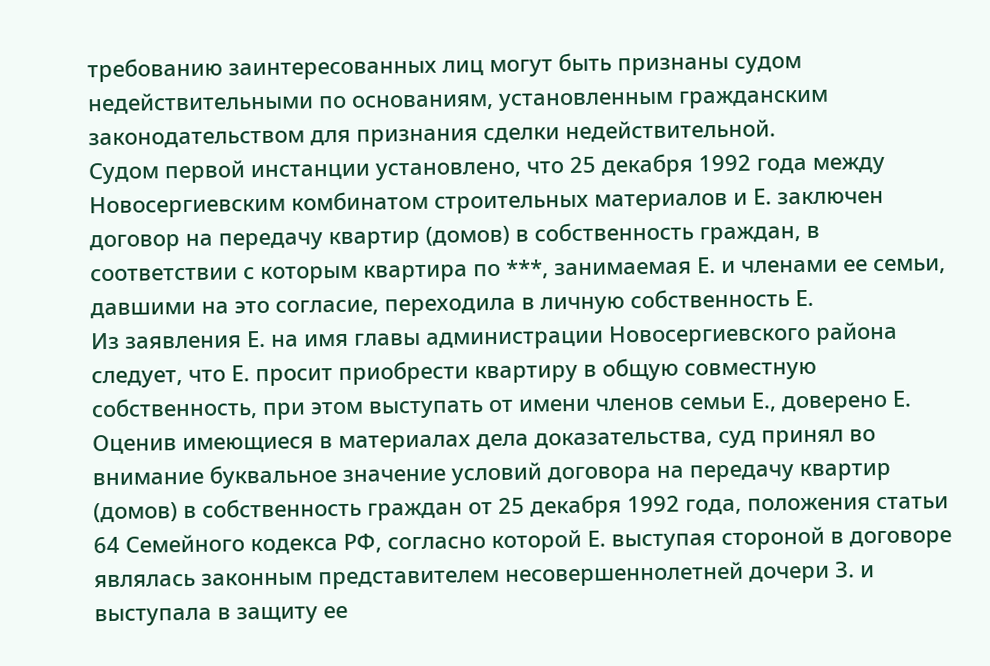требованию заинтересованных лиц могут быть признаны судом недействительными по основаниям, установленным гражданским законодательством для признания сделки недействительной.
Судом первой инстанции установлено, что 25 декабря 1992 года между Новосергиевским комбинатом строительных материалов и Е. заключен договор на передачу квартир (домов) в собственность граждан, в соответствии с которым квартира по ***, занимаемая Е. и членами ее семьи, давшими на это согласие, переходила в личную собственность Е.
Из заявления Е. на имя главы администрации Новосергиевского района следует, что Е. просит приобрести квартиру в общую совместную собственность, при этом выступать от имени членов семьи Е., доверено Е.
Оценив имеющиеся в материалах дела доказательства, суд принял во внимание буквальное значение условий договора на передачу квартир (домов) в собственность граждан от 25 декабря 1992 года, положения статьи 64 Семейного кодекса РФ, согласно которой Е. выступая стороной в договоре являлась законным представителем несовершеннолетней дочери З. и выступала в защиту ее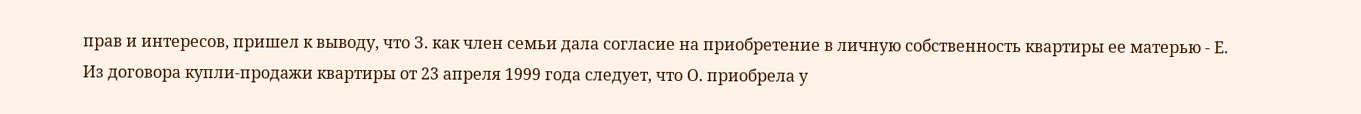прав и интересов, пришел к выводу, что З. как член семьи дала согласие на приобретение в личную собственность квартиры ее матерью - Е.
Из договора купли-продажи квартиры от 23 апреля 1999 года следует, что О. приобрела у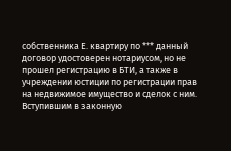собственника Е. квартиру по *** данный договор удостоверен нотариусом, но не прошел регистрацию в БТИ, а также в учреждении юстиции по регистрации прав на недвижимое имущество и сделок с ним.
Вступившим в законную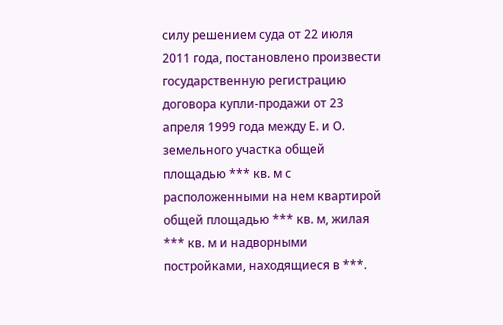силу решением суда от 22 июля 2011 года, постановлено произвести государственную регистрацию договора купли-продажи от 23 апреля 1999 года между Е. и О. земельного участка общей площадью *** кв. м с расположенными на нем квартирой общей площадью *** кв. м, жилая *** кв. м и надворными постройками, находящиеся в ***.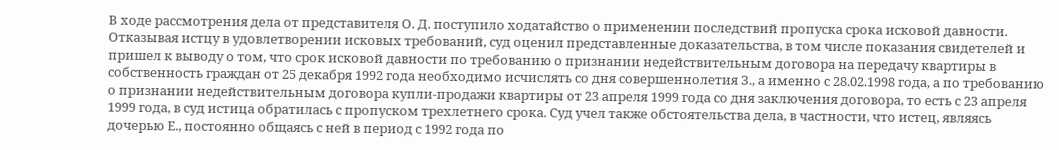В ходе рассмотрения дела от представителя О. Д. поступило ходатайство о применении последствий пропуска срока исковой давности.
Отказывая истцу в удовлетворении исковых требований, суд оценил представленные доказательства, в том числе показания свидетелей и пришел к выводу о том, что срок исковой давности по требованию о признании недействительным договора на передачу квартиры в собственность граждан от 25 декабря 1992 года необходимо исчислять со дня совершеннолетия З., а именно с 28.02.1998 года, а по требованию о признании недействительным договора купли-продажи квартиры от 23 апреля 1999 года со дня заключения договора, то есть с 23 апреля 1999 года, в суд истица обратилась с пропуском трехлетнего срока. Суд учел также обстоятельства дела, в частности, что истец, являясь дочерью Е., постоянно общаясь с ней в период с 1992 года по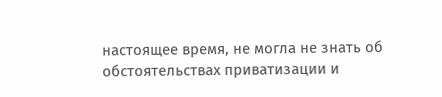настоящее время, не могла не знать об обстоятельствах приватизации и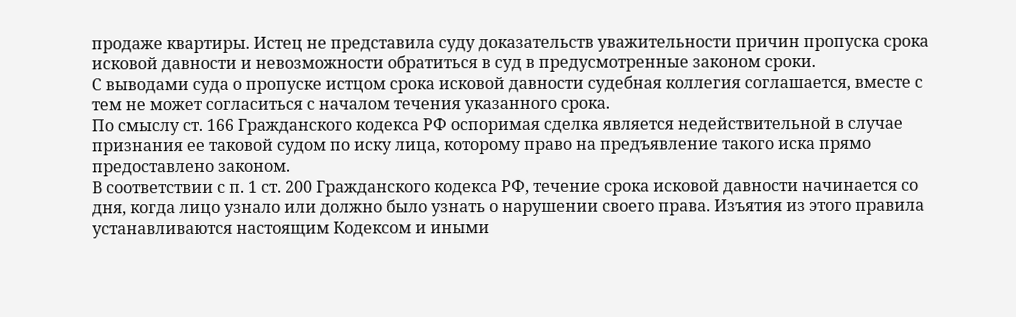продаже квартиры. Истец не представила суду доказательств уважительности причин пропуска срока исковой давности и невозможности обратиться в суд в предусмотренные законом сроки.
С выводами суда о пропуске истцом срока исковой давности судебная коллегия соглашается, вместе с тем не может согласиться с началом течения указанного срока.
По смыслу ст. 166 Гражданского кодекса РФ оспоримая сделка является недействительной в случае признания ее таковой судом по иску лица, которому право на предъявление такого иска прямо предоставлено законом.
В соответствии с п. 1 ст. 200 Гражданского кодекса РФ, течение срока исковой давности начинается со дня, когда лицо узнало или должно было узнать о нарушении своего права. Изъятия из этого правила устанавливаются настоящим Кодексом и иными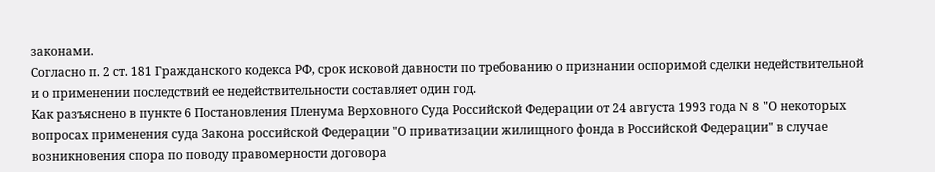законами.
Согласно п. 2 ст. 181 Гражданского кодекса РФ, срок исковой давности по требованию о признании оспоримой сделки недействительной и о применении последствий ее недействительности составляет один год.
Как разъяснено в пункте 6 Постановления Пленума Верховного Суда Российской Федерации от 24 августа 1993 года N 8 "О некоторых вопросах применения суда Закона российской Федерации "О приватизации жилищного фонда в Российской Федерации" в случае возникновения спора по поводу правомерности договора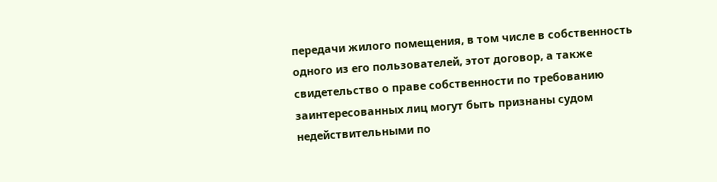передачи жилого помещения, в том числе в собственность одного из его пользователей, этот договор, а также свидетельство о праве собственности по требованию заинтересованных лиц могут быть признаны судом недействительными по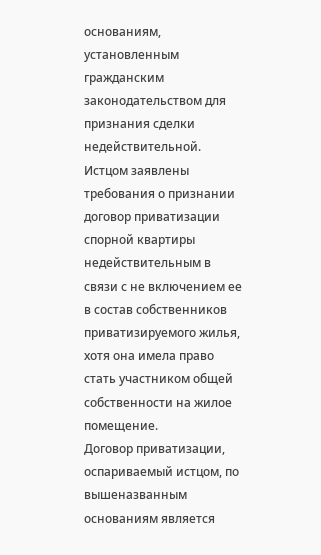основаниям, установленным гражданским законодательством для признания сделки недействительной.
Истцом заявлены требования о признании договор приватизации спорной квартиры недействительным в связи с не включением ее в состав собственников приватизируемого жилья, хотя она имела право стать участником общей собственности на жилое помещение.
Договор приватизации, оспариваемый истцом, по вышеназванным основаниям является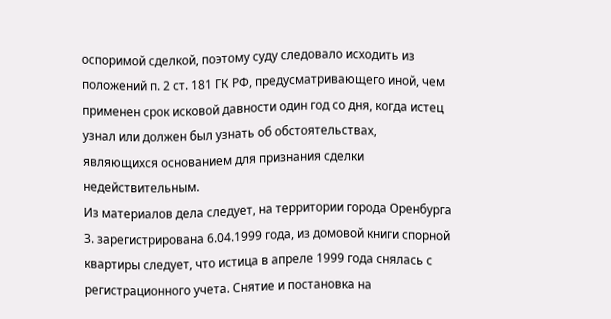оспоримой сделкой, поэтому суду следовало исходить из положений п. 2 ст. 181 ГК РФ, предусматривающего иной, чем применен срок исковой давности один год со дня, когда истец узнал или должен был узнать об обстоятельствах, являющихся основанием для признания сделки недействительным.
Из материалов дела следует, на территории города Оренбурга З. зарегистрирована 6.04.1999 года, из домовой книги спорной квартиры следует, что истица в апреле 1999 года снялась с регистрационного учета. Снятие и постановка на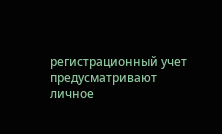регистрационный учет предусматривают личное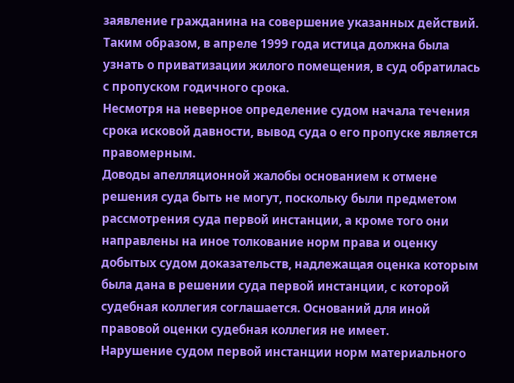заявление гражданина на совершение указанных действий. Таким образом, в апреле 1999 года истица должна была узнать о приватизации жилого помещения, в суд обратилась с пропуском годичного срока.
Несмотря на неверное определение судом начала течения срока исковой давности, вывод суда о его пропуске является правомерным.
Доводы апелляционной жалобы основанием к отмене решения суда быть не могут, поскольку были предметом рассмотрения суда первой инстанции, а кроме того они направлены на иное толкование норм права и оценку добытых судом доказательств, надлежащая оценка которым была дана в решении суда первой инстанции, с которой судебная коллегия соглашается. Оснований для иной правовой оценки судебная коллегия не имеет.
Нарушение судом первой инстанции норм материального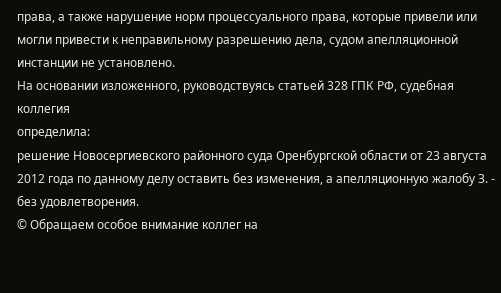права, а также нарушение норм процессуального права, которые привели или могли привести к неправильному разрешению дела, судом апелляционной инстанции не установлено.
На основании изложенного, руководствуясь статьей 328 ГПК РФ, судебная коллегия
определила:
решение Новосергиевского районного суда Оренбургской области от 23 августа 2012 года по данному делу оставить без изменения, а апелляционную жалобу З. - без удовлетворения.
© Обращаем особое внимание коллег на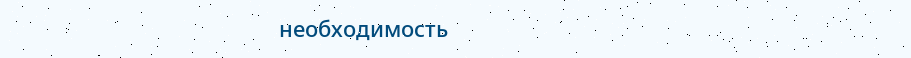необходимость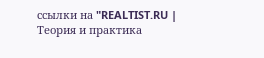ссылки на "REALTIST.RU | Теория и практика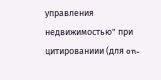управления недвижимостью" при цитированиии (для on-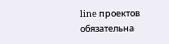line проектов обязательна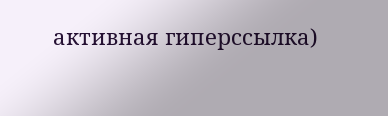активная гиперссылка)